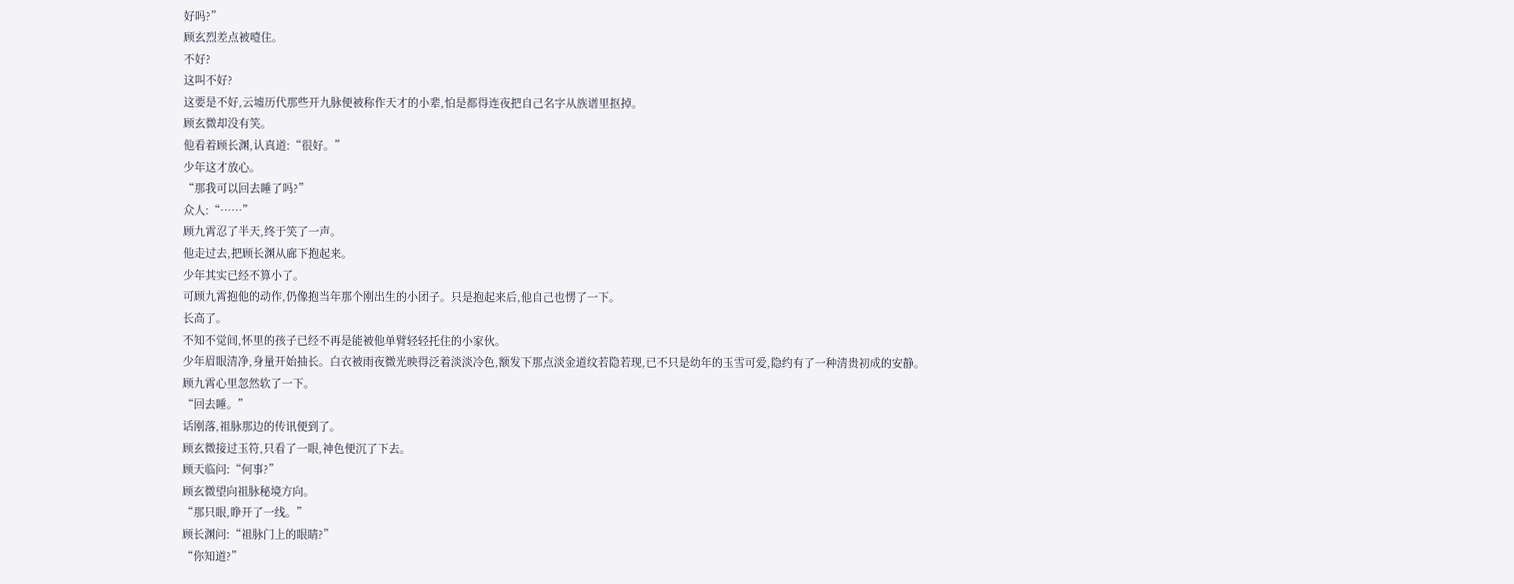好吗?”
顾玄烈差点被噎住。
不好?
这叫不好?
这要是不好,云墟历代那些开九脉便被称作天才的小辈,怕是都得连夜把自己名字从族谱里抠掉。
顾玄微却没有笑。
他看着顾长渊,认真道:“很好。”
少年这才放心。
“那我可以回去睡了吗?”
众人:“……”
顾九霄忍了半天,终于笑了一声。
他走过去,把顾长渊从廊下抱起来。
少年其实已经不算小了。
可顾九霄抱他的动作,仍像抱当年那个刚出生的小团子。只是抱起来后,他自己也愣了一下。
长高了。
不知不觉间,怀里的孩子已经不再是能被他单臂轻轻托住的小家伙。
少年眉眼清净,身量开始抽长。白衣被雨夜微光映得泛着淡淡冷色,额发下那点淡金道纹若隐若现,已不只是幼年的玉雪可爱,隐约有了一种清贵初成的安静。
顾九霄心里忽然软了一下。
“回去睡。”
话刚落,祖脉那边的传讯便到了。
顾玄微接过玉符,只看了一眼,神色便沉了下去。
顾天临问:“何事?”
顾玄微望向祖脉秘境方向。
“那只眼,睁开了一线。”
顾长渊问:“祖脉门上的眼睛?”
“你知道?”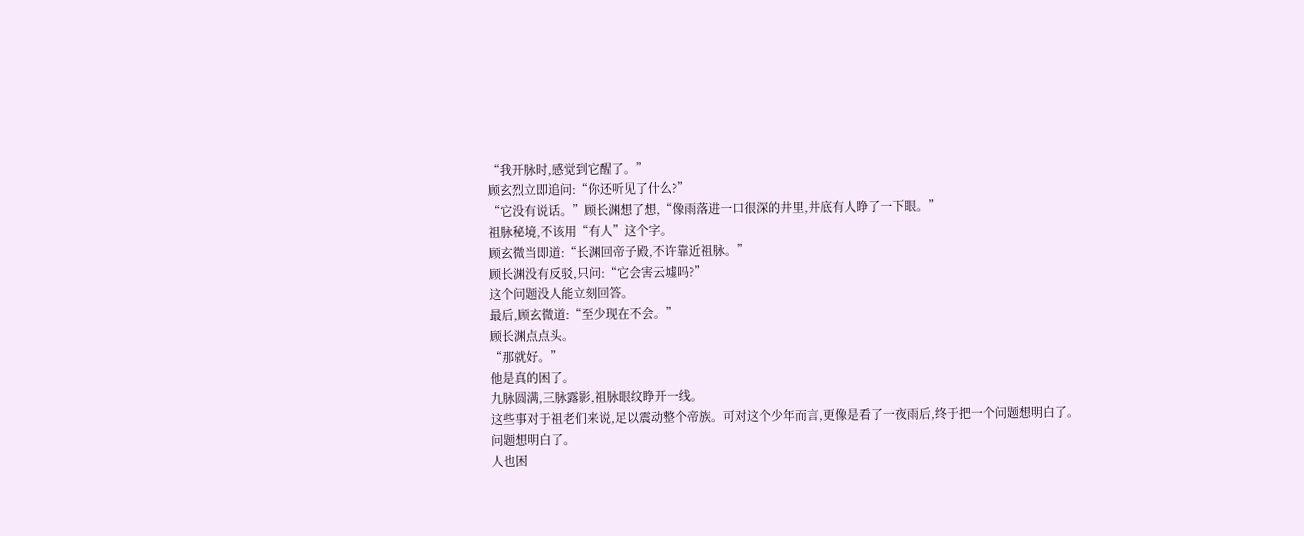“我开脉时,感觉到它醒了。”
顾玄烈立即追问:“你还听见了什么?”
“它没有说话。”顾长渊想了想,“像雨落进一口很深的井里,井底有人睁了一下眼。”
祖脉秘境,不该用“有人”这个字。
顾玄微当即道:“长渊回帝子殿,不许靠近祖脉。”
顾长渊没有反驳,只问:“它会害云墟吗?”
这个问题没人能立刻回答。
最后,顾玄微道:“至少现在不会。”
顾长渊点点头。
“那就好。”
他是真的困了。
九脉圆满,三脉露影,祖脉眼纹睁开一线。
这些事对于祖老们来说,足以震动整个帝族。可对这个少年而言,更像是看了一夜雨后,终于把一个问题想明白了。
问题想明白了。
人也困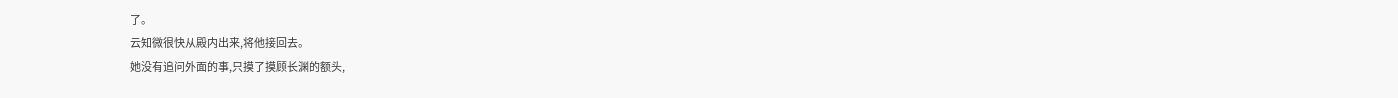了。
云知微很快从殿内出来,将他接回去。
她没有追问外面的事,只摸了摸顾长渊的额头,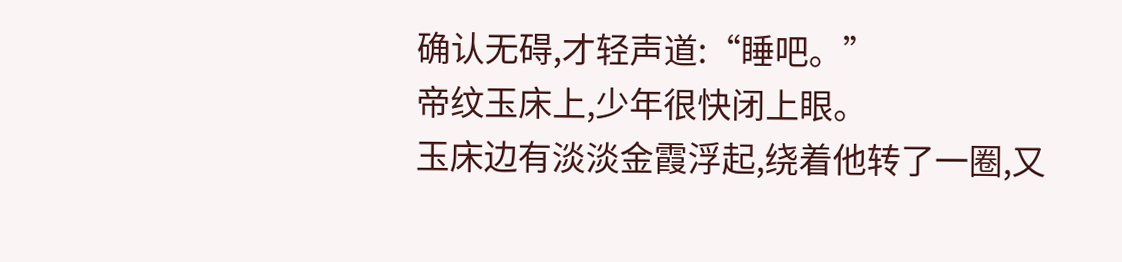确认无碍,才轻声道:“睡吧。”
帝纹玉床上,少年很快闭上眼。
玉床边有淡淡金霞浮起,绕着他转了一圈,又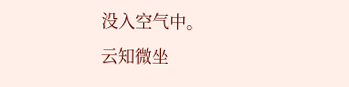没入空气中。
云知微坐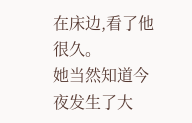在床边,看了他很久。
她当然知道今夜发生了大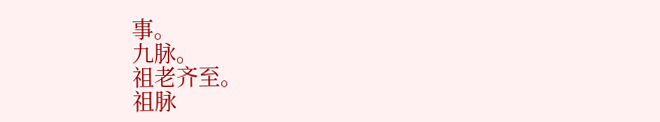事。
九脉。
祖老齐至。
祖脉